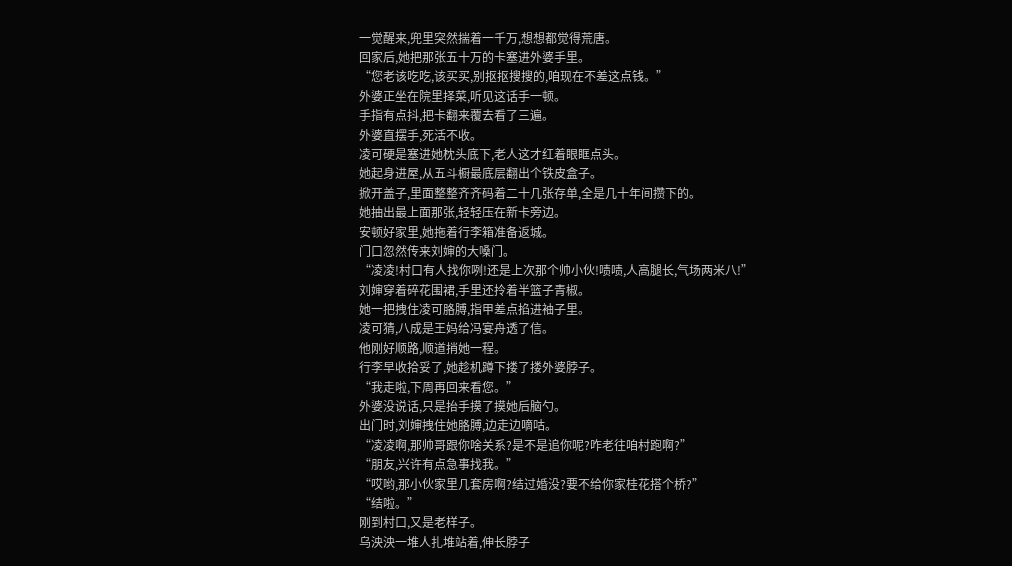一觉醒来,兜里突然揣着一千万,想想都觉得荒唐。
回家后,她把那张五十万的卡塞进外婆手里。
“您老该吃吃,该买买,别抠抠搜搜的,咱现在不差这点钱。”
外婆正坐在院里择菜,听见这话手一顿。
手指有点抖,把卡翻来覆去看了三遍。
外婆直摆手,死活不收。
凌可硬是塞进她枕头底下,老人这才红着眼眶点头。
她起身进屋,从五斗橱最底层翻出个铁皮盒子。
掀开盖子,里面整整齐齐码着二十几张存单,全是几十年间攒下的。
她抽出最上面那张,轻轻压在新卡旁边。
安顿好家里,她拖着行李箱准备返城。
门口忽然传来刘婶的大嗓门。
“凌凌!村口有人找你咧!还是上次那个帅小伙!啧啧,人高腿长,气场两米八!”
刘婶穿着碎花围裙,手里还拎着半篮子青椒。
她一把拽住凌可胳膊,指甲差点掐进袖子里。
凌可猜,八成是王妈给冯宴舟透了信。
他刚好顺路,顺道捎她一程。
行李早收拾妥了,她趁机蹲下搂了搂外婆脖子。
“我走啦,下周再回来看您。”
外婆没说话,只是抬手摸了摸她后脑勺。
出门时,刘婶拽住她胳膊,边走边嘀咕。
“凌凌啊,那帅哥跟你啥关系?是不是追你呢?咋老往咱村跑啊?”
“朋友,兴许有点急事找我。”
“哎哟,那小伙家里几套房啊?结过婚没?要不给你家桂花搭个桥?”
“结啦。”
刚到村口,又是老样子。
乌泱泱一堆人扎堆站着,伸长脖子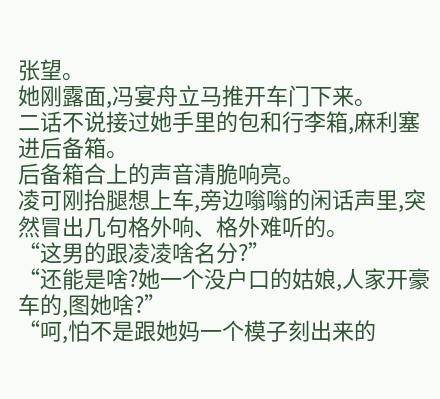张望。
她刚露面,冯宴舟立马推开车门下来。
二话不说接过她手里的包和行李箱,麻利塞进后备箱。
后备箱合上的声音清脆响亮。
凌可刚抬腿想上车,旁边嗡嗡的闲话声里,突然冒出几句格外响、格外难听的。
“这男的跟凌凌啥名分?”
“还能是啥?她一个没户口的姑娘,人家开豪车的,图她啥?”
“呵,怕不是跟她妈一个模子刻出来的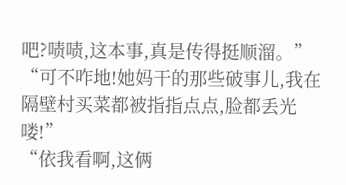吧?啧啧,这本事,真是传得挺顺溜。”
“可不咋地!她妈干的那些破事儿,我在隔壁村买菜都被指指点点,脸都丢光喽!”
“依我看啊,这俩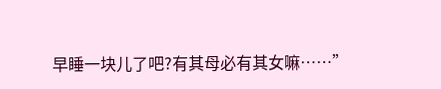早睡一块儿了吧?有其母必有其女嘛……”